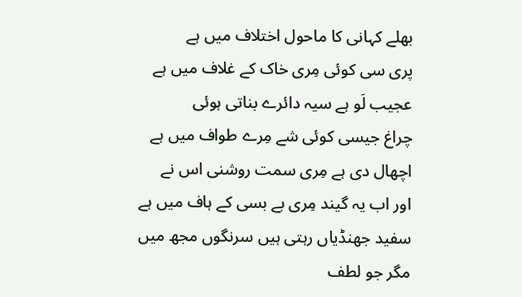بھلے کہانی کا ماحول اختلاف میں ہے
پری سی کوئی مِری خاک کے غلاف میں ہے
عجیب لَو ہے سیہ دائرے بناتی ہوئی
چراغ جیسی کوئی شے مِرے طواف میں ہے
اچھال دی ہے مِری سمت روشنی اس نے
اور اب یہ گیند مِری بے بسی کے ہاف میں ہے
سفید جھنڈیاں رہتی ہیں سرنگوں مجھ میں
مگر جو لطف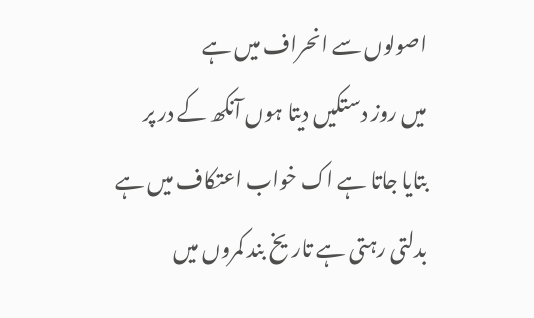اصولوں سے انحراف میں ہے
میں روز دستکیں دیتا ہوں آنکھ کے در پر
بتایا جاتا ہے اک خواب اعتکاف میں ہے
بدلتی رہتی ہے تاریخ بند کمروں میں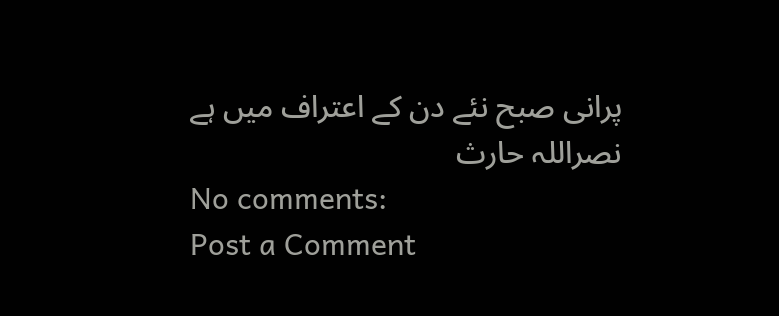پرانی صبح نئے دن کے اعتراف میں ہے
نصراللہ حارث
No comments:
Post a Comment